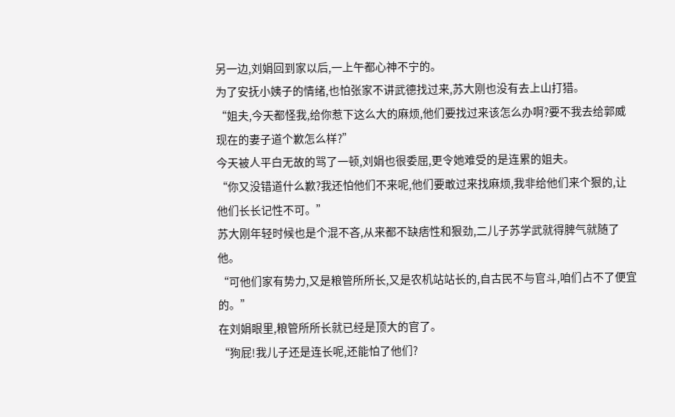另一边,刘娟回到家以后,一上午都心神不宁的。
为了安抚小姨子的情绪,也怕张家不讲武德找过来,苏大刚也没有去上山打猎。
“姐夫,今天都怪我,给你惹下这么大的麻烦,他们要找过来该怎么办啊?要不我去给郭威现在的妻子道个歉怎么样?”
今天被人平白无故的骂了一顿,刘娟也很委屈,更令她难受的是连累的姐夫。
“你又没错道什么歉?我还怕他们不来呢,他们要敢过来找麻烦,我非给他们来个狠的,让他们长长记性不可。”
苏大刚年轻时候也是个混不吝,从来都不缺痞性和狠劲,二儿子苏学武就得脾气就随了他。
“可他们家有势力,又是粮管所所长,又是农机站站长的,自古民不与官斗,咱们占不了便宜的。”
在刘娟眼里,粮管所所长就已经是顶大的官了。
“狗屁!我儿子还是连长呢,还能怕了他们?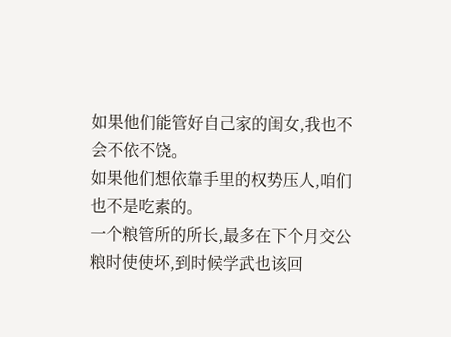如果他们能管好自己家的闺女,我也不会不依不饶。
如果他们想依靠手里的权势压人,咱们也不是吃素的。
一个粮管所的所长,最多在下个月交公粮时使使坏,到时候学武也该回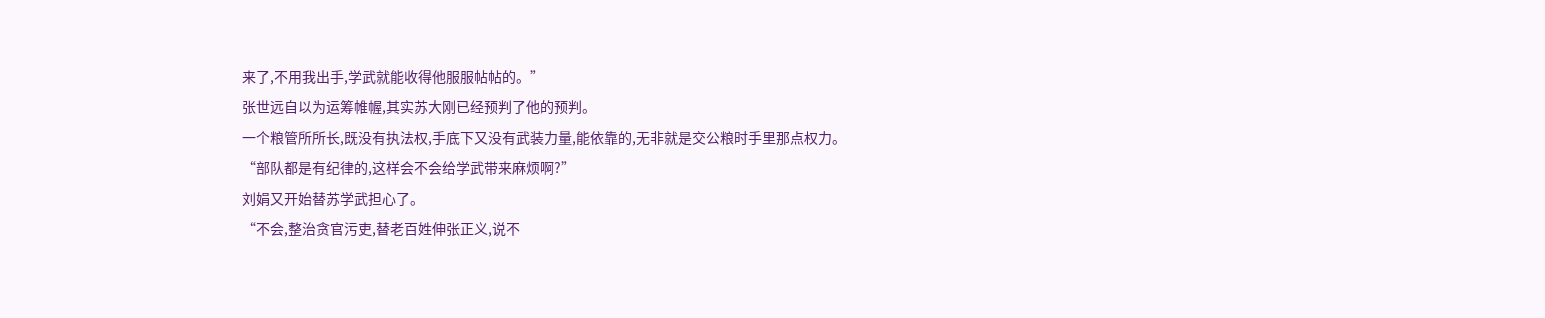来了,不用我出手,学武就能收得他服服帖帖的。”
张世远自以为运筹帷幄,其实苏大刚已经预判了他的预判。
一个粮管所所长,既没有执法权,手底下又没有武装力量,能依靠的,无非就是交公粮时手里那点权力。
“部队都是有纪律的,这样会不会给学武带来麻烦啊?”
刘娟又开始替苏学武担心了。
“不会,整治贪官污吏,替老百姓伸张正义,说不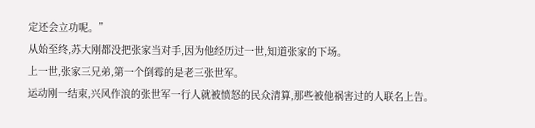定还会立功呢。”
从始至终,苏大刚都没把张家当对手,因为他经历过一世,知道张家的下场。
上一世,张家三兄弟,第一个倒霉的是老三张世军。
运动刚一结束,兴风作浪的张世军一行人就被愤怒的民众清算,那些被他祸害过的人联名上告。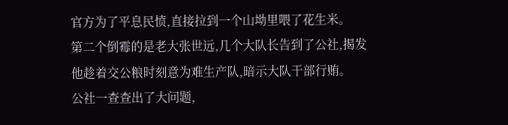官方为了平息民愤,直接拉到一个山坳里喂了花生米。
第二个倒霉的是老大张世远,几个大队长告到了公社,揭发他趁着交公粮时刻意为难生产队,暗示大队干部行贿。
公社一查查出了大问题,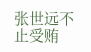张世远不止受贿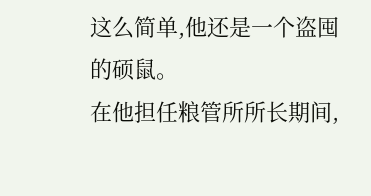这么简单,他还是一个盗囤的硕鼠。
在他担任粮管所所长期间,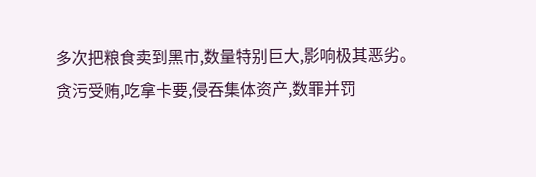多次把粮食卖到黑市,数量特别巨大,影响极其恶劣。
贪污受贿,吃拿卡要,侵吞集体资产,数罪并罚